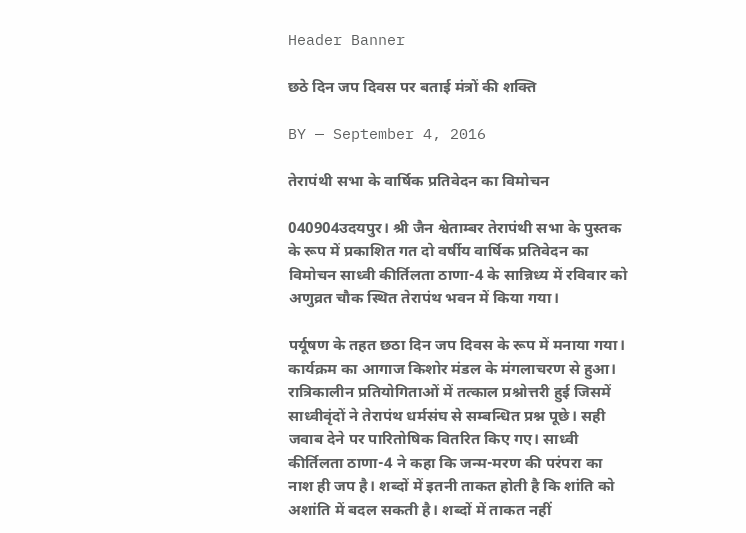Header Banner

छठे दिन जप दिवस पर बताई मंत्रों की शक्ति

BY — September 4, 2016

तेरापंथी सभा के वार्षिक प्रतिवेदन का विमोचन

040904उदयपुर। श्री जैन श्वेताम्बर तेरापंथी सभा के पुस्तक के रूप में प्रकाशित गत दो वर्षीय वार्षिक प्रतिवेदन का विमोचन साध्वी कीर्तिलता ठाणा-4 के सान्निध्य में रविवार को अणुव्रत चौक स्थित तेरापंथ भवन में किया गया।

पर्यूषण के तहत छठा दिन जप दिवस के रूप में मनाया गया। कार्यक्रम का आगाज किशोर मंडल के मंगलाचरण से हुआ। रात्रिकालीन प्रतियोगिताओं में तत्काल प्रश्नोत्तरी हुई जिसमें साध्वीवृंदों ने तेरापंथ धर्मसंघ से सम्बन्धित प्रश्न पूछे। सही जवाब देने पर पारितोषिक वितरित किए गए। साध्वी कीर्तिलता ठाणा-4 ने कहा कि जन्म-मरण की परंपरा का नाश ही जप है। शब्दों में इतनी ताकत होती है कि शांति को अशांति में बदल सकती है। शब्दों में ताकत नहीं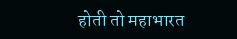होती तो महाभारत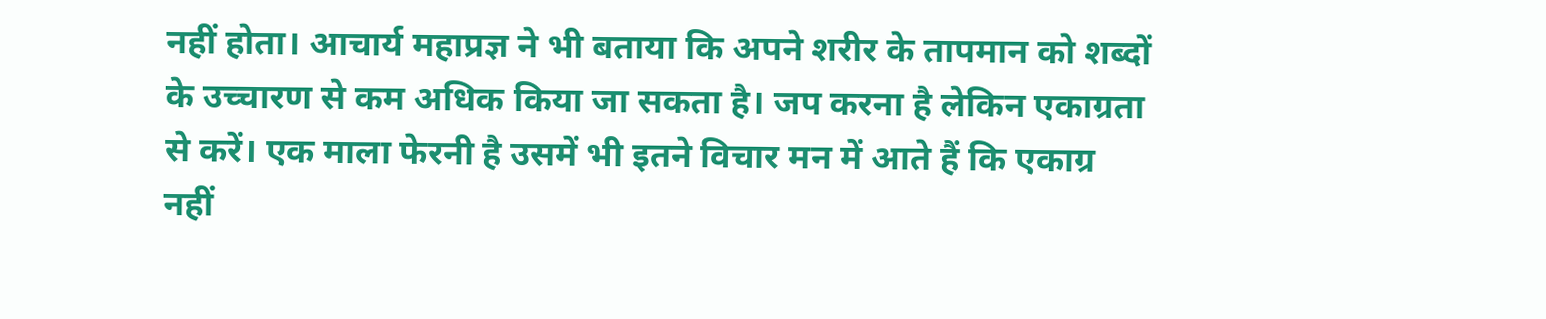नहीं होता। आचार्य महाप्रज्ञ ने भी बताया कि अपने शरीर के तापमान को शब्दों के उच्चारण से कम अधिक किया जा सकता है। जप करना है लेकिन एकाग्रता से करें। एक माला फेरनी है उसमें भी इतने विचार मन में आते हैं कि एकाग्र नहीं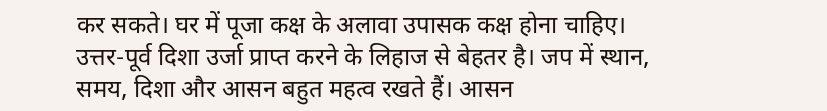कर सकते। घर में पूजा कक्ष के अलावा उपासक कक्ष होना चाहिए। उत्तर-पूर्व दिशा उर्जा प्राप्त करने के लिहाज से बेहतर है। जप में स्थान, समय, दिशा और आसन बहुत महत्व रखते हैं। आसन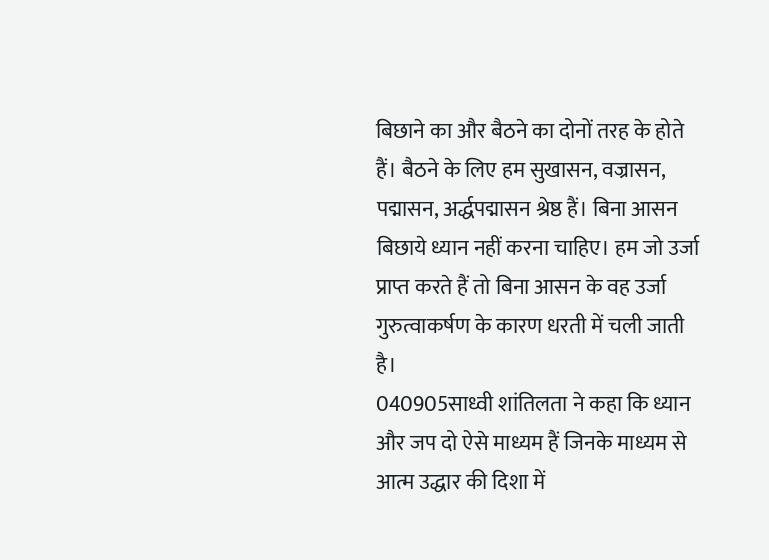बिछाने का और बैठने का दोनों तरह के होते हैं। बैठने के लिए हम सुखासन, वज्रासन, पद्मासन, अर्द्धपद्मासन श्रेष्ठ हैं। बिना आसन बिछाये ध्यान नहीं करना चाहिए। हम जो उर्जा प्राप्त करते हैं तो बिना आसन के वह उर्जा गुरुत्वाकर्षण के कारण धरती में चली जाती है।
040905साध्वी शांतिलता ने कहा कि ध्यान और जप दो ऐसे माध्यम हैं जिनके माध्यम से आत्म उद्धार की दिशा में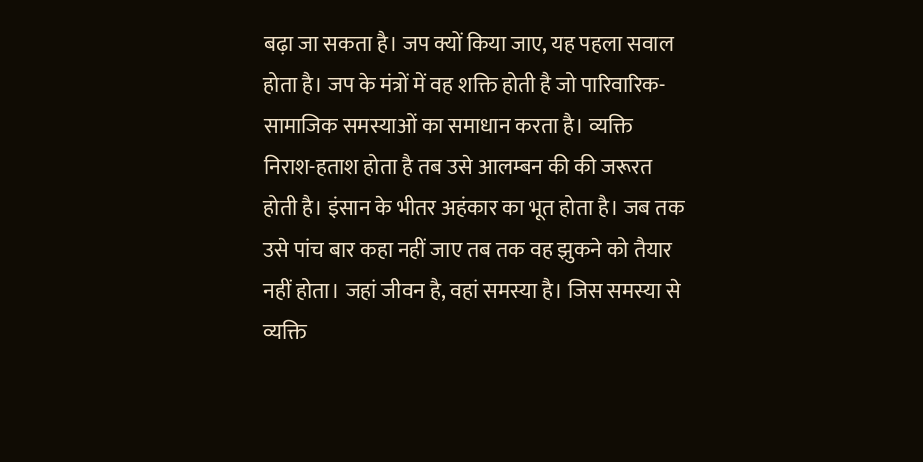बढ़ा जा सकता है। जप क्यों किया जाए, यह पहला सवाल होता है। जप के मंत्रों में वह शक्ति होती है जो पारिवारिक-सामाजिक समस्याओं का समाधान करता है। व्यक्ति निराश-हताश होता है तब उसे आलम्बन की की जरूरत होती है। इंसान के भीतर अहंकार का भूत होता है। जब तक उसे पांच बार कहा नहीं जाए तब तक वह झुकने को तैयार नहीं होता। जहां जीवन है, वहां समस्या है। जिस समस्या से व्यक्ति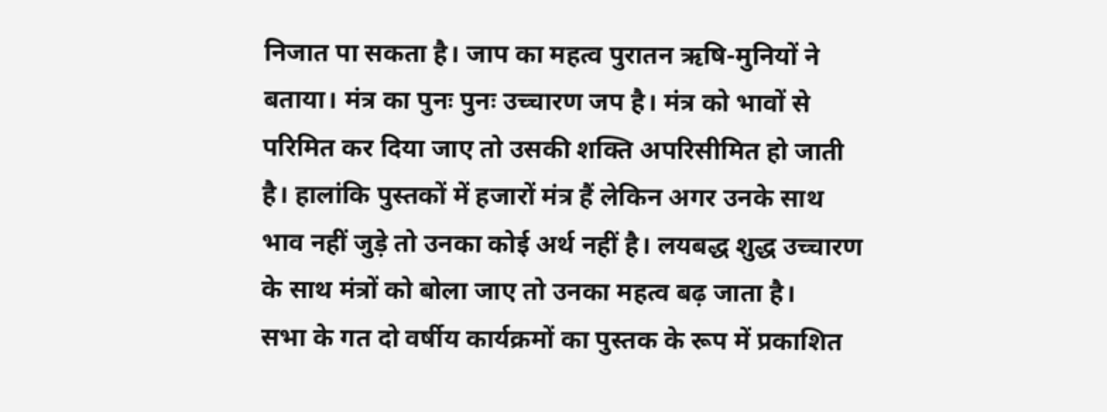निजात पा सकता है। जाप का महत्व पुरातन ऋषि-मुनियों ने बताया। मंत्र का पुनः पुनः उच्चारण जप है। मंत्र को भावों से परिमित कर दिया जाए तो उसकी शक्ति अपरिसीमित हो जाती है। हालांकि पुस्तकों में हजारों मंत्र हैं लेकिन अगर उनके साथ भाव नहीं जुड़े तो उनका कोई अर्थ नहीं है। लयबद्ध शुद्ध उच्चारण के साथ मंत्रों को बोला जाए तो उनका महत्व बढ़ जाता है।
सभा के गत दो वर्षीय कार्यक्रमों का पुस्तक के रूप में प्रकाशित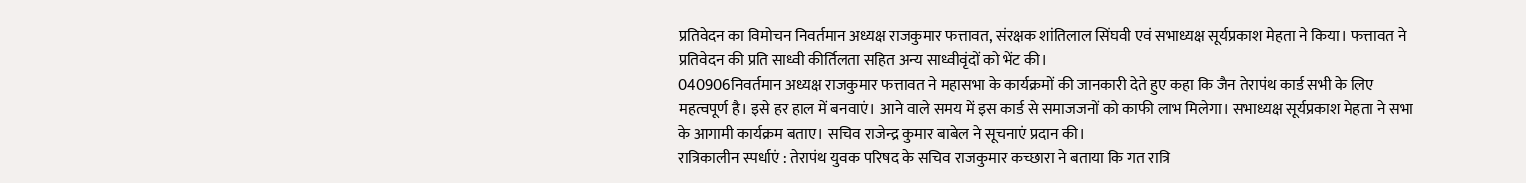प्रतिवेदन का विमोचन निवर्तमान अध्यक्ष राजकुमार फत्तावत, संरक्षक शांतिलाल सिंघवी एवं सभाध्यक्ष सूर्यप्रकाश मेहता ने किया। फत्तावत ने प्रतिवेदन की प्रति साध्वी कीर्तिलता सहित अन्य साध्वीवृंदों को भेंट की।
040906निवर्तमान अध्यक्ष राजकुमार फत्तावत ने महासभा के कार्यक्रमों की जानकारी देते हुए कहा कि जैन तेरापंथ कार्ड सभी के लिए महत्वपूर्ण है। इसे हर हाल में बनवाएं। आने वाले समय में इस कार्ड से समाजजनों को काफी लाभ मिलेगा। सभाध्यक्ष सूर्यप्रकाश मेहता ने सभा के आगामी कार्यक्रम बताए। सचिव राजेन्द्र कुमार बाबेल ने सूचनाएं प्रदान की।
रात्रिकालीन स्पर्धाएं : तेरापंथ युवक परिषद के सचिव राजकुमार कच्छारा ने बताया कि गत रात्रि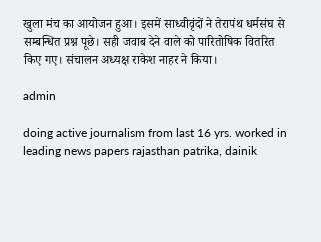खुला मंच का आयोजन हुआ। इसमें साध्वीवृंदों ने तेरापंथ धर्मसंघ से सम्बन्धित प्रश्न पूछे। सही जवाब देने वाले को पारितोषिक वितरित किए गए। संचालन अध्यक्ष राकेश नाहर ने किया।

admin

doing active journalism from last 16 yrs. worked in leading news papers rajasthan patrika, dainik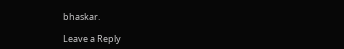bhaskar.

Leave a Reply